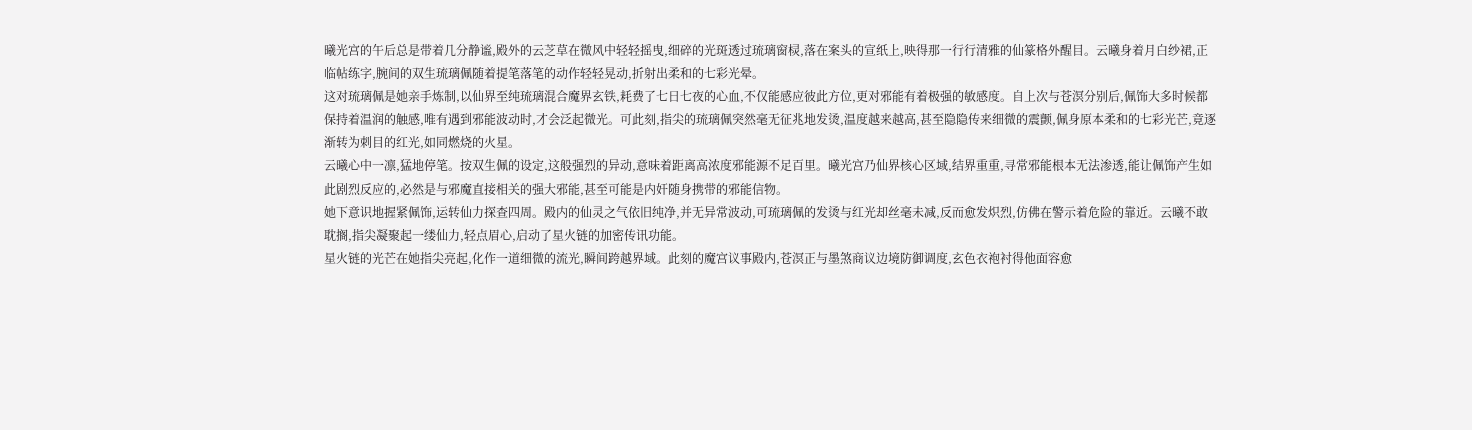曦光宫的午后总是带着几分静谧,殿外的云芝草在微风中轻轻摇曳,细碎的光斑透过琉璃窗棂,落在案头的宣纸上,映得那一行行清雅的仙篆格外醒目。云曦身着月白纱裙,正临帖练字,腕间的双生琉璃佩随着提笔落笔的动作轻轻晃动,折射出柔和的七彩光晕。
这对琉璃佩是她亲手炼制,以仙界至纯琉璃混合魔界玄铁,耗费了七日七夜的心血,不仅能感应彼此方位,更对邪能有着极强的敏感度。自上次与苍溟分别后,佩饰大多时候都保持着温润的触感,唯有遇到邪能波动时,才会泛起微光。可此刻,指尖的琉璃佩突然毫无征兆地发烫,温度越来越高,甚至隐隐传来细微的震颤,佩身原本柔和的七彩光芒,竟逐渐转为刺目的红光,如同燃烧的火星。
云曦心中一凛,猛地停笔。按双生佩的设定,这般强烈的异动,意味着距离高浓度邪能源不足百里。曦光宫乃仙界核心区域,结界重重,寻常邪能根本无法渗透,能让佩饰产生如此剧烈反应的,必然是与邪魔直接相关的强大邪能,甚至可能是内奸随身携带的邪能信物。
她下意识地握紧佩饰,运转仙力探查四周。殿内的仙灵之气依旧纯净,并无异常波动,可琉璃佩的发烫与红光却丝毫未减,反而愈发炽烈,仿佛在警示着危险的靠近。云曦不敢耽搁,指尖凝聚起一缕仙力,轻点眉心,启动了星火链的加密传讯功能。
星火链的光芒在她指尖亮起,化作一道细微的流光,瞬间跨越界域。此刻的魔宫议事殿内,苍溟正与墨煞商议边境防御调度,玄色衣袍衬得他面容愈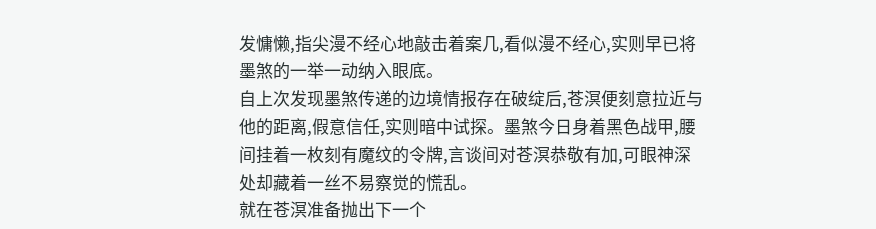发慵懒,指尖漫不经心地敲击着案几,看似漫不经心,实则早已将墨煞的一举一动纳入眼底。
自上次发现墨煞传递的边境情报存在破绽后,苍溟便刻意拉近与他的距离,假意信任,实则暗中试探。墨煞今日身着黑色战甲,腰间挂着一枚刻有魔纹的令牌,言谈间对苍溟恭敬有加,可眼神深处却藏着一丝不易察觉的慌乱。
就在苍溟准备抛出下一个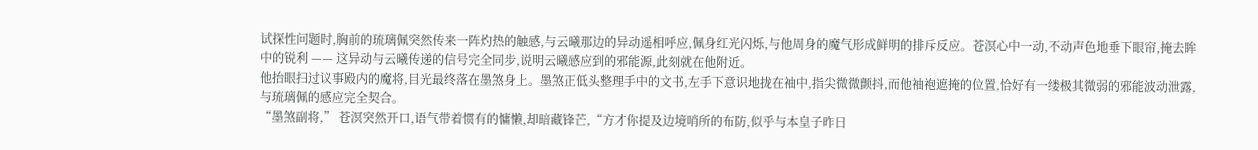试探性问题时,胸前的琉璃佩突然传来一阵灼热的触感,与云曦那边的异动遥相呼应,佩身红光闪烁,与他周身的魔气形成鲜明的排斥反应。苍溟心中一动,不动声色地垂下眼帘,掩去眸中的锐利 —— 这异动与云曦传递的信号完全同步,说明云曦感应到的邪能源,此刻就在他附近。
他抬眼扫过议事殿内的魔将,目光最终落在墨煞身上。墨煞正低头整理手中的文书,左手下意识地拢在袖中,指尖微微颤抖,而他袖袍遮掩的位置,恰好有一缕极其微弱的邪能波动泄露,与琉璃佩的感应完全契合。
“墨煞副将,” 苍溟突然开口,语气带着惯有的慵懒,却暗藏锋芒,“方才你提及边境哨所的布防,似乎与本皇子昨日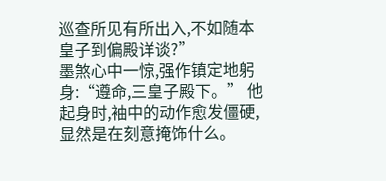巡查所见有所出入,不如随本皇子到偏殿详谈?”
墨煞心中一惊,强作镇定地躬身:“遵命,三皇子殿下。” 他起身时,袖中的动作愈发僵硬,显然是在刻意掩饰什么。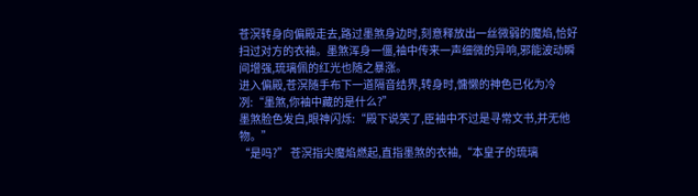苍溟转身向偏殿走去,路过墨煞身边时,刻意释放出一丝微弱的魔焰,恰好扫过对方的衣袖。墨煞浑身一僵,袖中传来一声细微的异响,邪能波动瞬间增强,琉璃佩的红光也随之暴涨。
进入偏殿,苍溟随手布下一道隔音结界,转身时,慵懒的神色已化为冷冽:“墨煞,你袖中藏的是什么?”
墨煞脸色发白,眼神闪烁:“殿下说笑了,臣袖中不过是寻常文书,并无他物。”
“是吗?” 苍溟指尖魔焰燃起,直指墨煞的衣袖,“本皇子的琉璃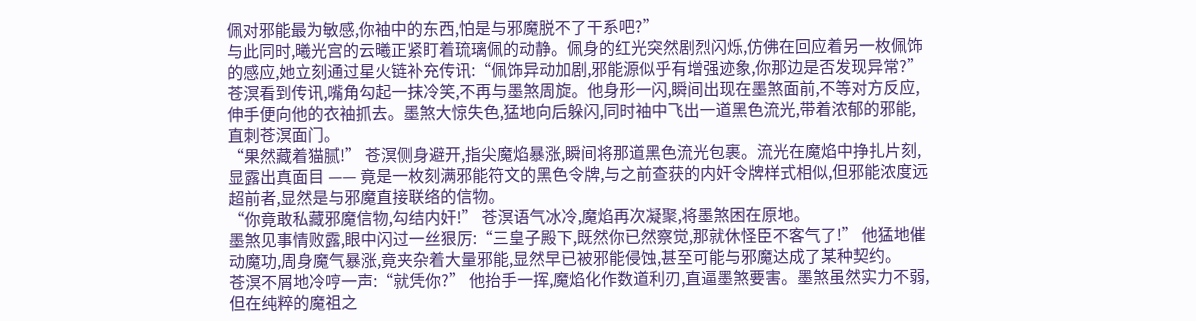佩对邪能最为敏感,你袖中的东西,怕是与邪魔脱不了干系吧?”
与此同时,曦光宫的云曦正紧盯着琉璃佩的动静。佩身的红光突然剧烈闪烁,仿佛在回应着另一枚佩饰的感应,她立刻通过星火链补充传讯:“佩饰异动加剧,邪能源似乎有增强迹象,你那边是否发现异常?”
苍溟看到传讯,嘴角勾起一抹冷笑,不再与墨煞周旋。他身形一闪,瞬间出现在墨煞面前,不等对方反应,伸手便向他的衣袖抓去。墨煞大惊失色,猛地向后躲闪,同时袖中飞出一道黑色流光,带着浓郁的邪能,直刺苍溟面门。
“果然藏着猫腻!” 苍溟侧身避开,指尖魔焰暴涨,瞬间将那道黑色流光包裹。流光在魔焰中挣扎片刻,显露出真面目 —— 竟是一枚刻满邪能符文的黑色令牌,与之前查获的内奸令牌样式相似,但邪能浓度远超前者,显然是与邪魔直接联络的信物。
“你竟敢私藏邪魔信物,勾结内奸!” 苍溟语气冰冷,魔焰再次凝聚,将墨煞困在原地。
墨煞见事情败露,眼中闪过一丝狠厉:“三皇子殿下,既然你已然察觉,那就休怪臣不客气了!” 他猛地催动魔功,周身魔气暴涨,竟夹杂着大量邪能,显然早已被邪能侵蚀,甚至可能与邪魔达成了某种契约。
苍溟不屑地冷哼一声:“就凭你?” 他抬手一挥,魔焰化作数道利刃,直逼墨煞要害。墨煞虽然实力不弱,但在纯粹的魔祖之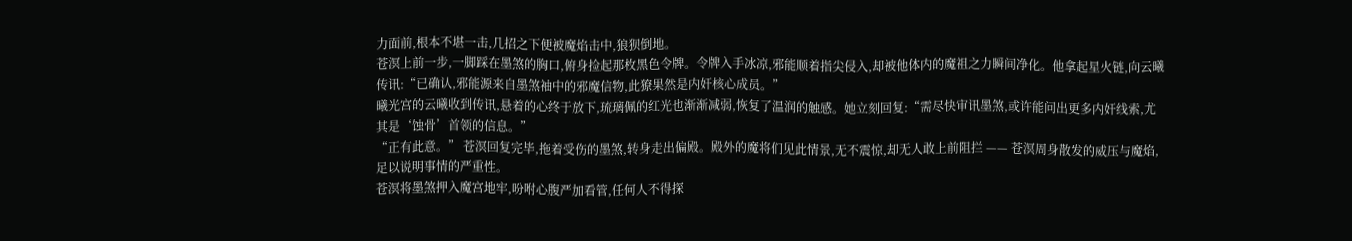力面前,根本不堪一击,几招之下便被魔焰击中,狼狈倒地。
苍溟上前一步,一脚踩在墨煞的胸口,俯身捡起那枚黑色令牌。令牌入手冰凉,邪能顺着指尖侵入,却被他体内的魔祖之力瞬间净化。他拿起星火链,向云曦传讯:“已确认,邪能源来自墨煞袖中的邪魔信物,此獠果然是内奸核心成员。”
曦光宫的云曦收到传讯,悬着的心终于放下,琉璃佩的红光也渐渐减弱,恢复了温润的触感。她立刻回复:“需尽快审讯墨煞,或许能问出更多内奸线索,尤其是‘蚀骨’首领的信息。”
“正有此意。” 苍溟回复完毕,拖着受伤的墨煞,转身走出偏殿。殿外的魔将们见此情景,无不震惊,却无人敢上前阻拦 —— 苍溟周身散发的威压与魔焰,足以说明事情的严重性。
苍溟将墨煞押入魔宫地牢,吩咐心腹严加看管,任何人不得探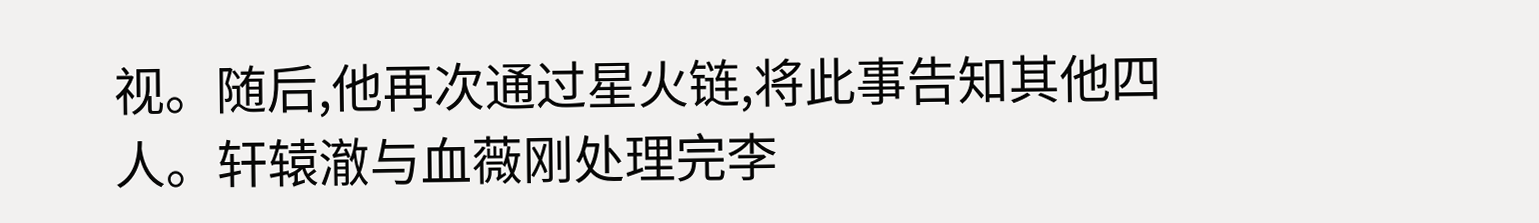视。随后,他再次通过星火链,将此事告知其他四人。轩辕澈与血薇刚处理完李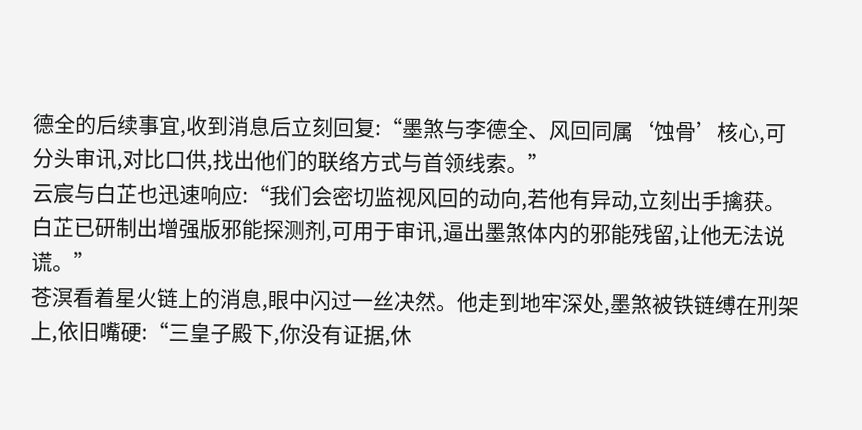德全的后续事宜,收到消息后立刻回复:“墨煞与李德全、风回同属‘蚀骨’核心,可分头审讯,对比口供,找出他们的联络方式与首领线索。”
云宸与白芷也迅速响应:“我们会密切监视风回的动向,若他有异动,立刻出手擒获。白芷已研制出增强版邪能探测剂,可用于审讯,逼出墨煞体内的邪能残留,让他无法说谎。”
苍溟看着星火链上的消息,眼中闪过一丝决然。他走到地牢深处,墨煞被铁链缚在刑架上,依旧嘴硬:“三皇子殿下,你没有证据,休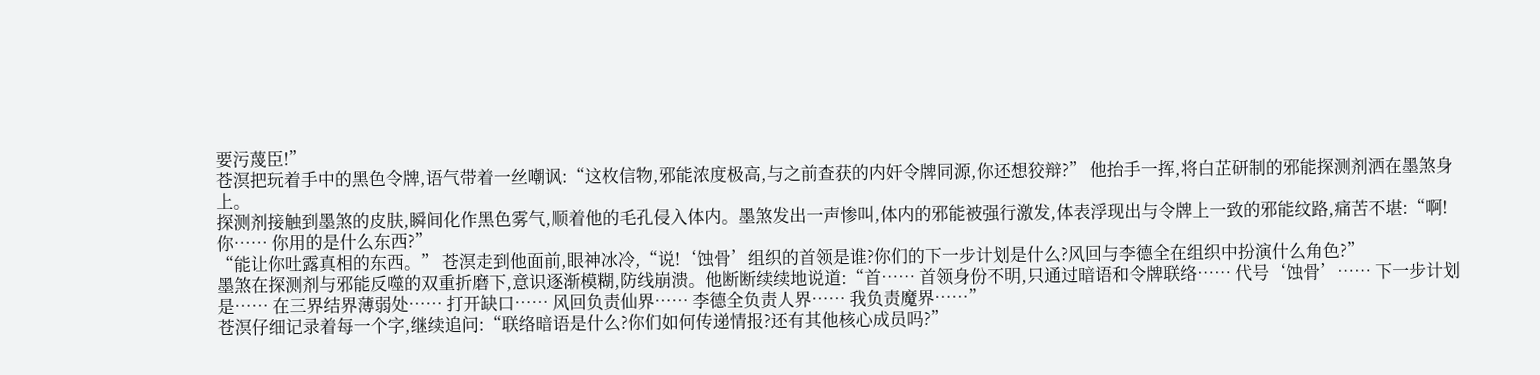要污蔑臣!”
苍溟把玩着手中的黑色令牌,语气带着一丝嘲讽:“这枚信物,邪能浓度极高,与之前查获的内奸令牌同源,你还想狡辩?” 他抬手一挥,将白芷研制的邪能探测剂洒在墨煞身上。
探测剂接触到墨煞的皮肤,瞬间化作黑色雾气,顺着他的毛孔侵入体内。墨煞发出一声惨叫,体内的邪能被强行激发,体表浮现出与令牌上一致的邪能纹路,痛苦不堪:“啊!你…… 你用的是什么东西?”
“能让你吐露真相的东西。” 苍溟走到他面前,眼神冰冷,“说!‘蚀骨’组织的首领是谁?你们的下一步计划是什么?风回与李德全在组织中扮演什么角色?”
墨煞在探测剂与邪能反噬的双重折磨下,意识逐渐模糊,防线崩溃。他断断续续地说道:“首…… 首领身份不明,只通过暗语和令牌联络…… 代号‘蚀骨’…… 下一步计划是…… 在三界结界薄弱处…… 打开缺口…… 风回负责仙界…… 李德全负责人界…… 我负责魔界……”
苍溟仔细记录着每一个字,继续追问:“联络暗语是什么?你们如何传递情报?还有其他核心成员吗?”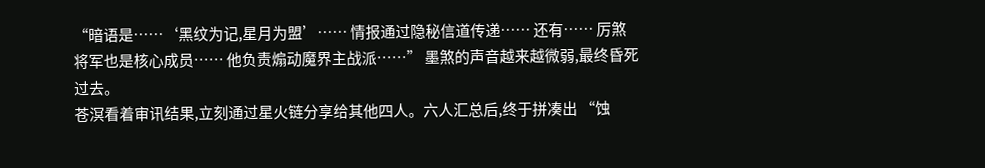“暗语是……‘黑纹为记,星月为盟’…… 情报通过隐秘信道传递…… 还有…… 厉煞将军也是核心成员…… 他负责煽动魔界主战派……” 墨煞的声音越来越微弱,最终昏死过去。
苍溟看着审讯结果,立刻通过星火链分享给其他四人。六人汇总后,终于拼凑出 “蚀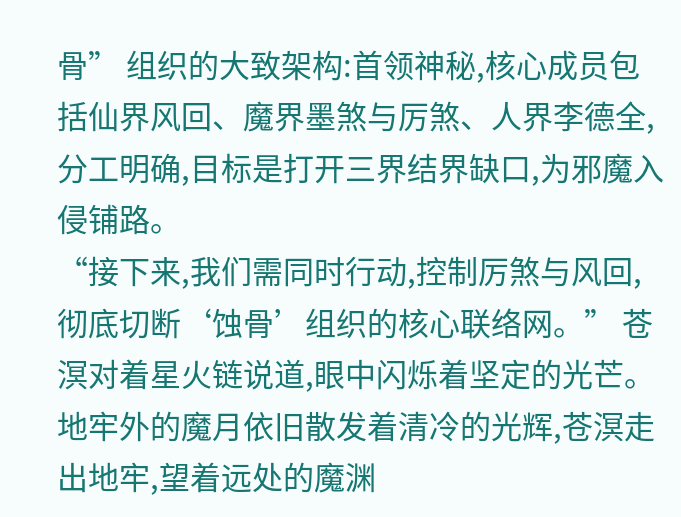骨” 组织的大致架构:首领神秘,核心成员包括仙界风回、魔界墨煞与厉煞、人界李德全,分工明确,目标是打开三界结界缺口,为邪魔入侵铺路。
“接下来,我们需同时行动,控制厉煞与风回,彻底切断‘蚀骨’组织的核心联络网。” 苍溟对着星火链说道,眼中闪烁着坚定的光芒。
地牢外的魔月依旧散发着清冷的光辉,苍溟走出地牢,望着远处的魔渊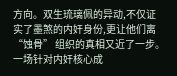方向。双生琉璃佩的异动,不仅证实了墨煞的内奸身份,更让他们离 “蚀骨” 组织的真相又近了一步。一场针对内奸核心成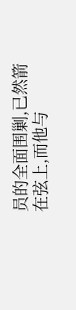员的全面围剿,已然箭在弦上,而他与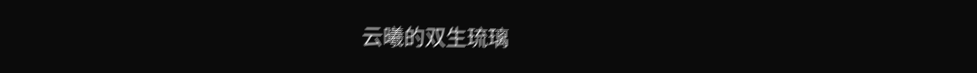云曦的双生琉璃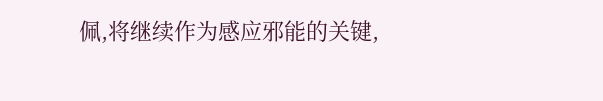佩,将继续作为感应邪能的关键,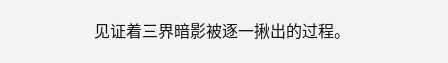见证着三界暗影被逐一揪出的过程。